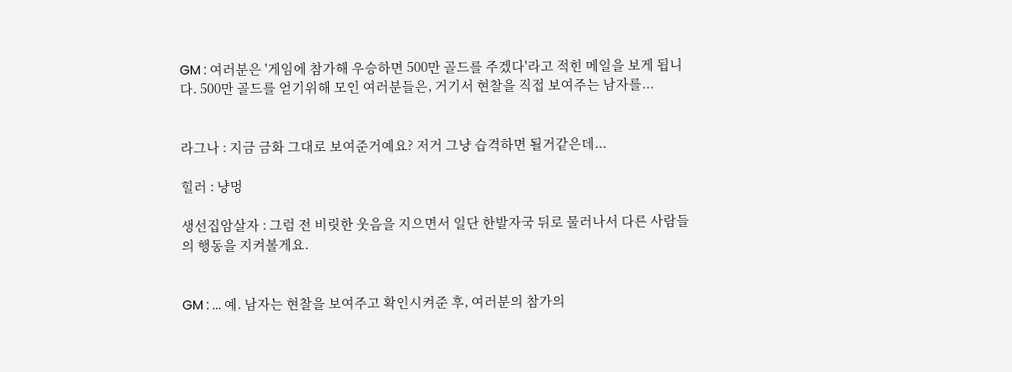GM : 여러분은 '게임에 참가해 우승하면 500만 골드를 주겠다'라고 적힌 메일을 보게 됩니다. 500만 골드를 얻기위해 모인 여러분들은, 거기서 현찰을 직접 보여주는 남자를...


라그나 : 지금 금화 그대로 보여준거예요? 저거 그냥 습격하면 될거같은데...

힐러 : 냥멍

생선집암살자 : 그럼 전 비릿한 웃음을 지으면서 일단 한발자국 뒤로 물러나서 다른 사람들의 행동을 지켜볼게요.


GM : ... 예. 남자는 현찰을 보여주고 확인시켜준 후, 여러분의 참가의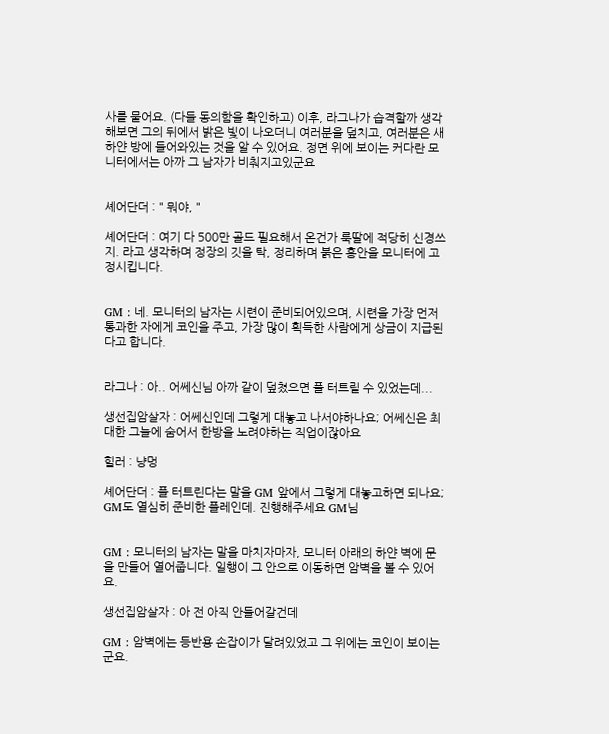사를 물어요. (다들 동의함을 확인하고) 이후, 라그나가 습격할까 생각해보면 그의 뒤에서 밝은 빛이 나오더니 여러분을 덮치고, 여러분은 새하얀 방에 들어와있는 것을 알 수 있어요. 정면 위에 보이는 커다란 모니터에서는 아까 그 남자가 비춰지고있군요


셰어단더 : " 뭐야, "

셰어단더 : 여기 다 500만 골드 필요해서 온건가 룩딸에 적당히 신경쓰지. 라고 생각하며 정장의 깃을 탁, 정리하며 붉은 홍안을 모니터에 고정시킵니다.


GM : 네. 모니터의 남자는 시련이 준비되어있으며, 시련을 가장 먼저 통과한 자에게 코인을 주고, 가장 많이 획득한 사람에게 상금이 지급된다고 합니다.


라그나 : 아.. 어쎄신님 아까 같이 덮쳤으면 플 터트릴 수 있었는데...

생선집암살자 : 어쎄신인데 그렇게 대놓고 나서야하나요; 어쎄신은 최대한 그늘에 숨어서 한방을 노려야하는 직업이잖아요

힐러 : 냥멍

셰어단더 : 플 터트린다는 말을 GM 앞에서 그렇게 대놓고하면 되나요; GM도 열심히 준비한 플레인데. 진행해주세요 GM님


GM : 모니터의 남자는 말을 마치자마자, 모니터 아래의 하얀 벽에 문을 만들어 열어줍니다. 일행이 그 안으로 이동하면 암벽을 볼 수 있어요.

생선집암살자 : 아 전 아직 안들어갈건데

GM : 암벽에는 등반용 손잡이가 달려있었고 그 위에는 코인이 보이는군요.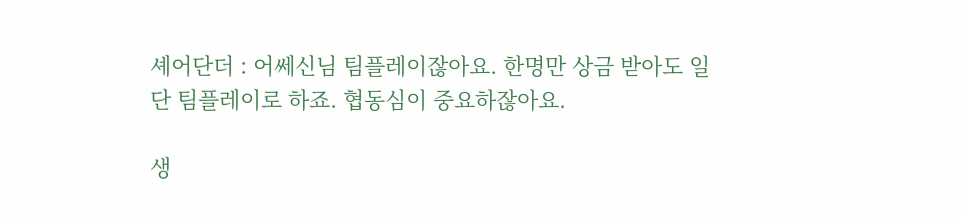셰어단더 : 어쎄신님 팀플레이잖아요. 한명만 상금 받아도 일단 팀플레이로 하죠. 협동심이 중요하잖아요.

생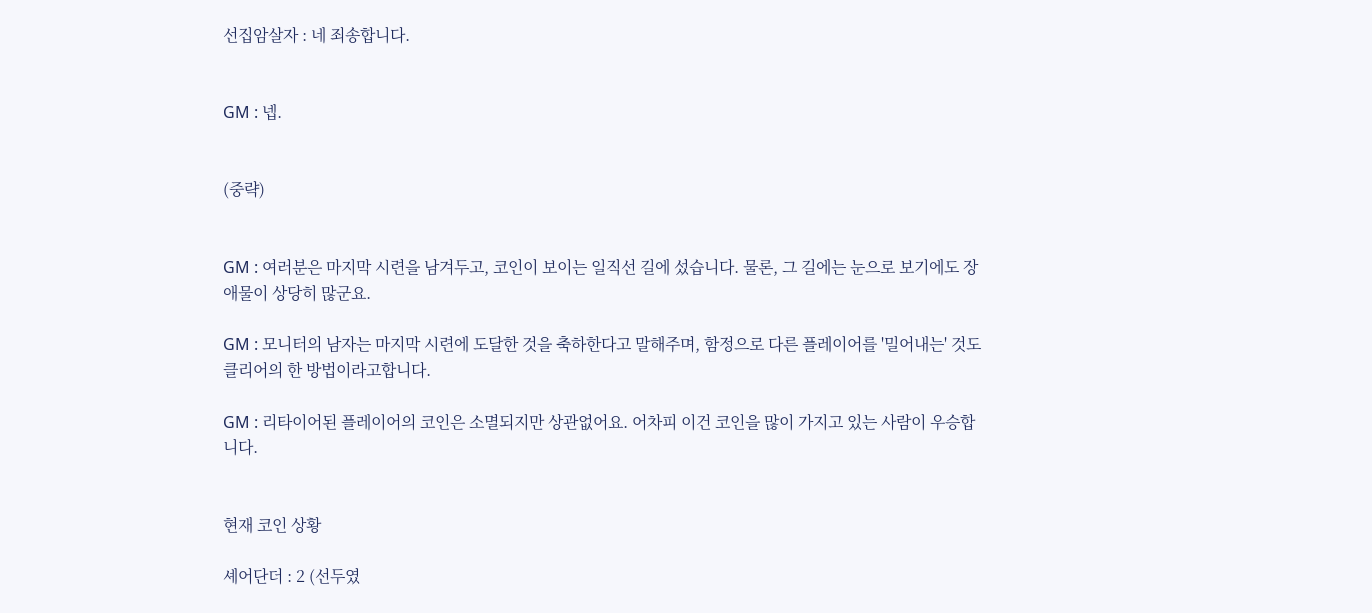선집암살자 : 네 죄송합니다.


GM : 넵.


(중략)


GM : 여러분은 마지막 시련을 남겨두고, 코인이 보이는 일직선 길에 섰습니다. 물론, 그 길에는 눈으로 보기에도 장애물이 상당히 많군요.

GM : 모니터의 남자는 마지막 시련에 도달한 것을 축하한다고 말해주며, 함정으로 다른 플레이어를 '밀어내는' 것도 클리어의 한 방법이라고합니다.

GM : 리타이어된 플레이어의 코인은 소멸되지만 상관없어요. 어차피 이건 코인을 많이 가지고 있는 사람이 우승합니다.


현재 코인 상황

셰어단더 : 2 (선두였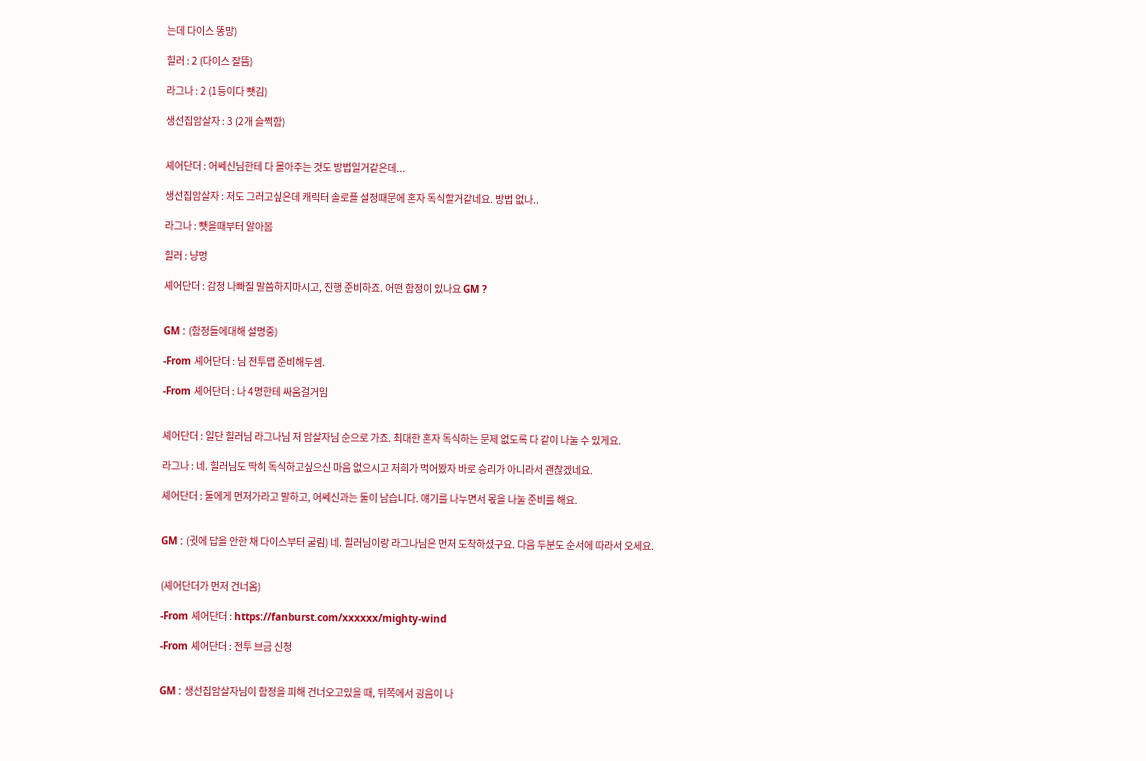는데 다이스 똥망)

힐러 : 2 (다이스 잘뜸)

라그나 : 2 (1등이다 뺏김)

생선집암살자 : 3 (2개 슬쩍함)


셰어단더 : 어쎄신님한테 다 몰아주는 것도 방법일거같은데...

생선집암살자 : 저도 그러고싶은데 캐릭터 솔로플 설정때문에 혼자 독식할거같네요. 방법 없나..

라그나 : 뺏을때부터 알아봄

힐러 : 냥멍

셰어단더 : 감정 나빠질 말씀하지마시고, 진행 준비하죠. 어떤 함정이 있나요 GM ?


GM : (함정들에대해 설명중)

-From 셰어단더 : 님 전투맵 준비해두셈.

-From 셰어단더 : 나 4명한테 싸움걸거임


셰어단더 : 일단 힐러님 라그나님 저 암살자님 순으로 가죠. 최대한 혼자 독식하는 문제 없도록 다 같이 나눌 수 있게요.

라그나 : 네. 힐러님도 딱히 독식하고싶으신 마음 없으시고 저희가 먹어봤자 바로 승리가 아니라서 괜찮겠네요.

셰어단더 : 둘에게 먼저가라고 말하고, 어쎄신과는 둘이 남습니다. 얘기를 나누면서 몫을 나눌 준비를 해요.


GM : (귓에 답을 안한 채 다이스부터 굴림) 네. 힐러님이랑 라그나님은 먼저 도착하셨구요. 다음 두분도 순서에 따라서 오세요.


(셰어단더가 먼저 건너옴)

-From 셰어단더 : https://fanburst.com/xxxxxx/mighty-wind

-From 셰어단더 : 전투 브금 신청


GM : 생선집암살자님이 함정을 피해 건너오고있을 때, 뒤쪽에서 굉음이 나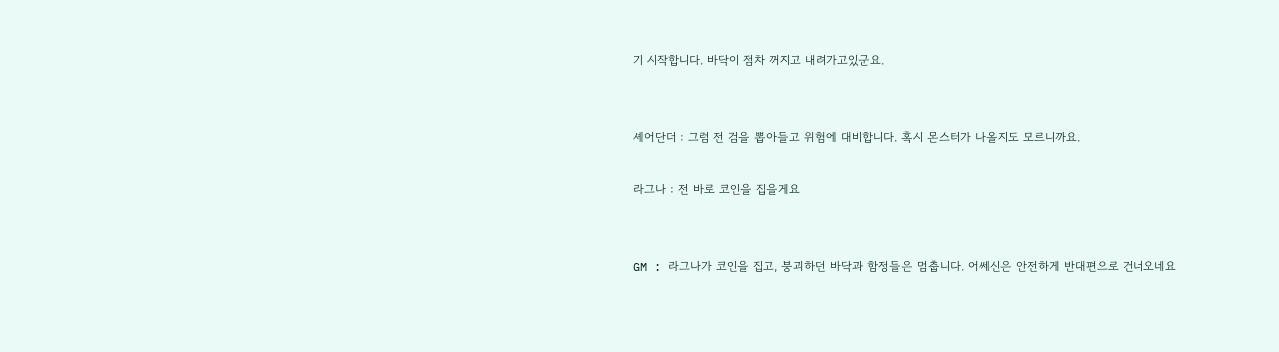기 시작합니다. 바닥이 점차 꺼지고 내려가고있군요.


셰어단더 : 그럼 전 검을 뽑아들고 위험에 대비합니다. 혹시 몬스터가 나올지도 모르니까요.

라그나 : 전 바로 코인을 집을게요


GM : 라그나가 코인을 집고, 붕괴하던 바닥과 함정들은 멈춥니다. 어쎄신은 안전하게 반대편으로 건너오네요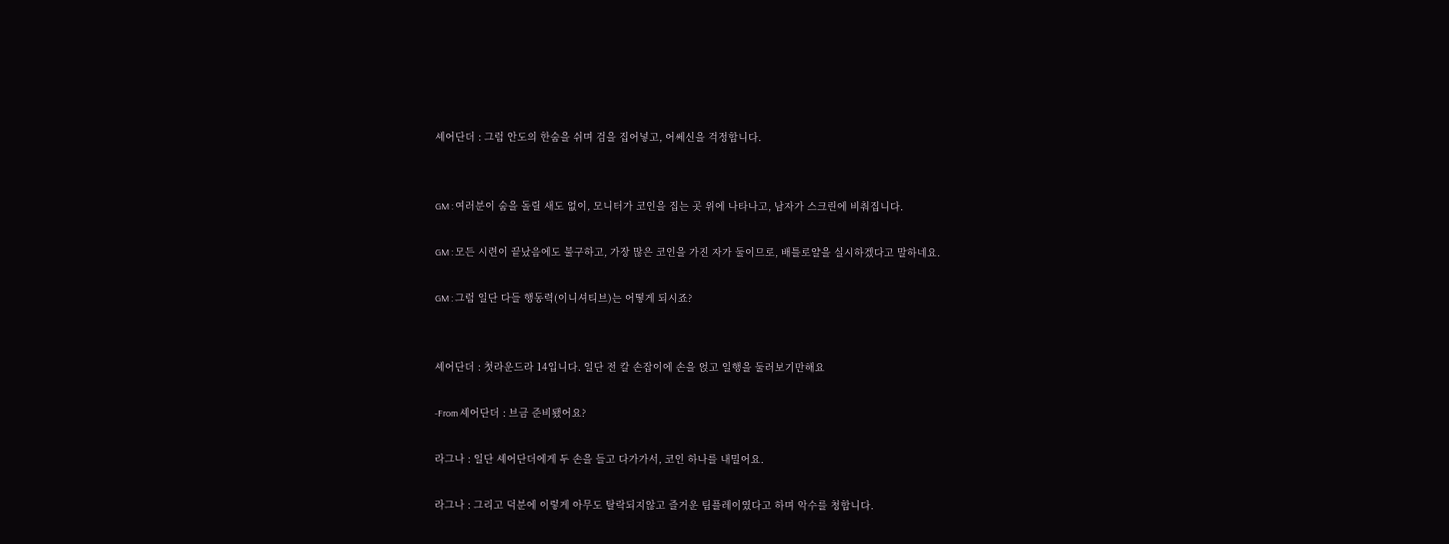셰어단더 : 그럼 안도의 한숨을 쉬며 검을 집어넣고, 어쎄신을 걱정합니다.


GM : 여러분이 숨을 돌릴 새도 없이, 모니터가 코인을 집는 곳 위에 나타나고, 남자가 스크린에 비춰집니다.

GM : 모든 시련이 끝났음에도 불구하고, 가장 많은 코인을 가진 자가 둘이므로, 배틀로얄을 실시하겠다고 말하네요.

GM : 그럼 일단 다들 행동력(이니셔티브)는 어떻게 되시죠?


셰어단더 : 첫라운드라 14입니다. 일단 전 칼 손잡이에 손을 얹고 일행을 둘러보기만해요

-From 셰어단더 : 브금 준비됐어요?

라그나 : 일단 셰어단더에게 두 손을 들고 다가가서, 코인 하나를 내밀어요.

라그나 : 그리고 덕분에 이렇게 아무도 탈락되지않고 즐거운 팀플레이였다고 하며 악수를 청합니다.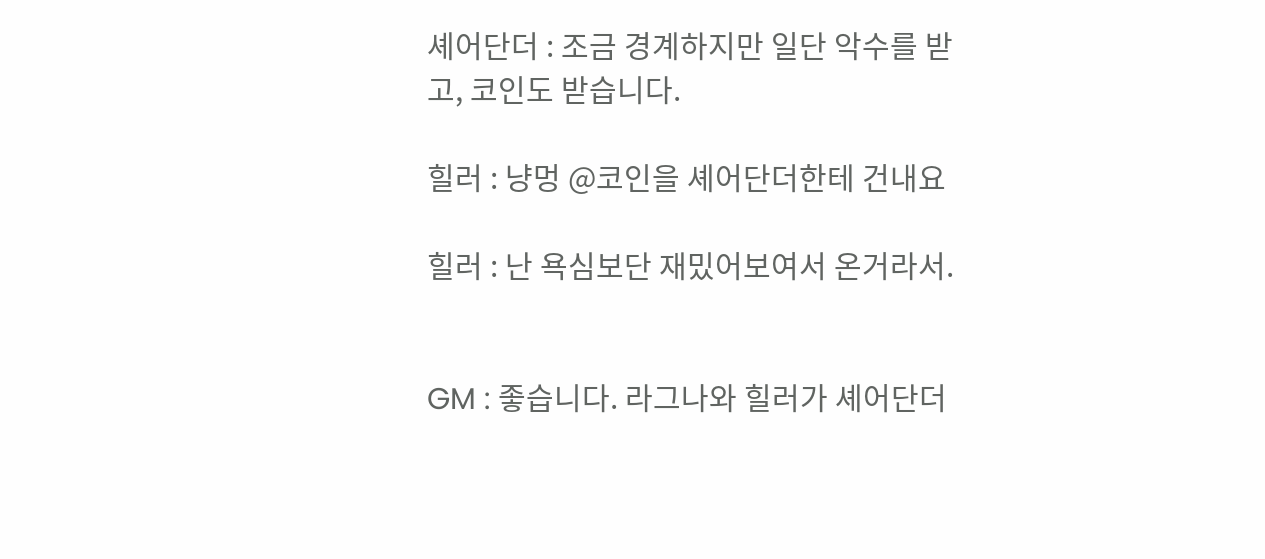셰어단더 : 조금 경계하지만 일단 악수를 받고, 코인도 받습니다.

힐러 : 냥멍 @코인을 셰어단더한테 건내요

힐러 : 난 욕심보단 재밌어보여서 온거라서.


GM : 좋습니다. 라그나와 힐러가 셰어단더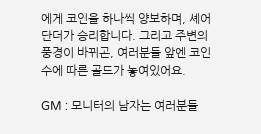에게 코인을 하나씩 양보하며, 셰어단더가 승리합니다. 그리고 주변의 풍경이 바뀌곤, 여러분들 앞엔 코인 수에 따른 골드가 놓여있어요.

GM : 모니터의 남자는 여러분들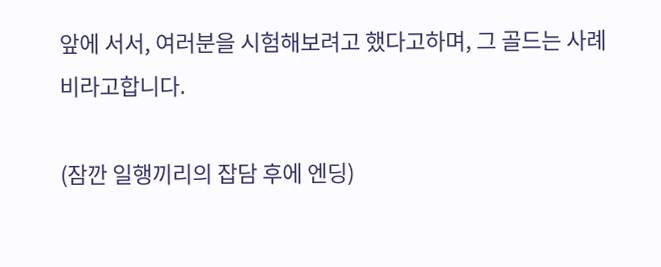앞에 서서, 여러분을 시험해보려고 했다고하며, 그 골드는 사례비라고합니다.

(잠깐 일행끼리의 잡담 후에 엔딩)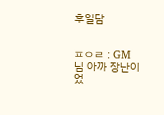후일담


ㅍㅇㄹ : GM님 아까 장난이었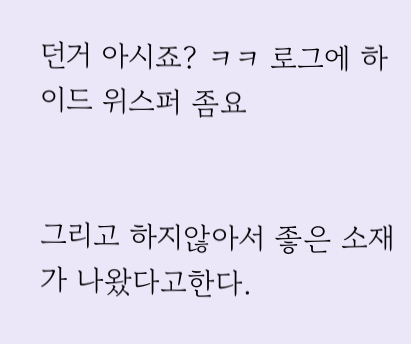던거 아시죠? ㅋㅋ 로그에 하이드 위스퍼 좀요


그리고 하지않아서 좋은 소재가 나왔다고한다.